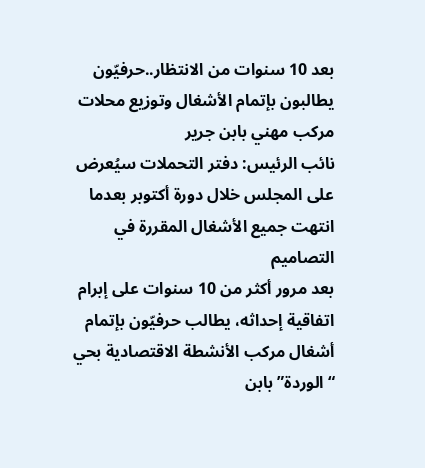بعد 10 سنوات من الانتظار..حرفيّون يطالبون بإتمام الأشغال وتوزيع محلات مركب مهني بابن جرير
نائب الرئيس: دفتر التحملات سيُعرض على المجلس خلال دورة أكتوبر بعدما انتهت جميع الأشغال المقررة في التصاميم
بعد مرور أكثر من 10 سنوات على إبرام اتفاقية إحداثه، يطالب حرفيّون بإتمام أشغال مركب الأنشطة الاقتصادية بحي “الوردة” بابن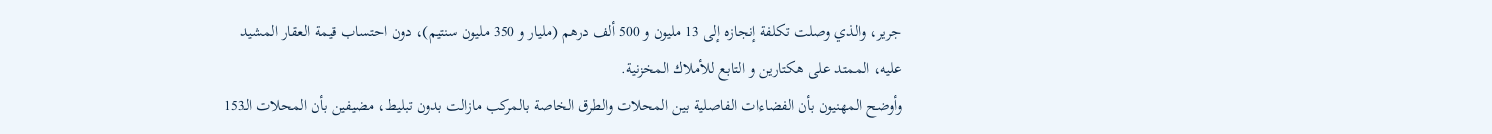جرير، والذي وصلت تكلفة إنجازه إلى 13 مليون و 500 ألف درهم (مليار و 350 مليون سنتيم)، دون احتساب قيمة العقار المشيد عليه، الممتد على هكتارين و التابع للأملاك المخزنية.
وأوضح المهنيون بأن الفضاءات الفاصلية بين المحلات والطرق الخاصة بالمركب مازالت بدون تبليط، مضيفين بأن المحلات الـ153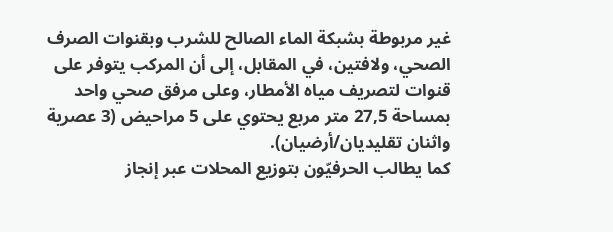غير مربوطة بشبكة الماء الصالح للشرب وبقنوات الصرف الصحي، ولافتين، في المقابل، إلى أن المركب يتوفر على قنوات لتصريف مياه الأمطار، وعلى مرفق صحي واحد بمساحة 27,5 متر مربع يحتوي على 5 مراحيض (3 عصرية واثنان تقليديان/أرضيان).
كما يطالب الحرفيّون بتوزيع المحلات عبر إنجاز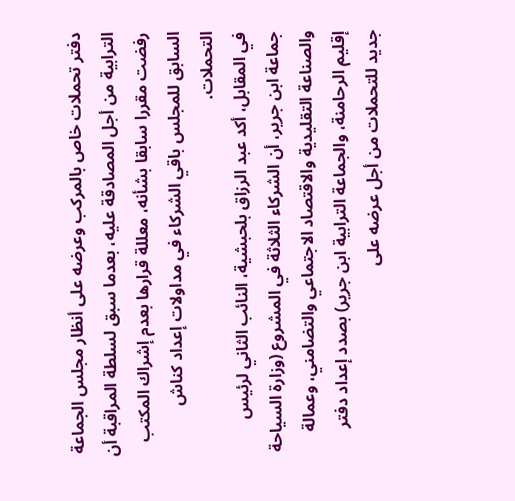دفتر تحملات خاص بالمركب وعرضه على أنظار مجلس الجماعة الترابية من أجل المصادقة عليه، بعدما سبق لسلطة المراقبة أن رفضت مقررا سابقا بشأنه، معللة قرارها بعدم إشراك المكتب السابق للمجلس باقي الشركاء في مداولات إعداد كناش التحملات.
في المقابل، أكد عبد الرزاق بلحبشية، النائب الثاني لرئيس جماعة ابن جرير، أن الشركاء الثلاثة في المشروع (وزارة السياحة والصناعة التقليدية والاقتصاد الاجتماعي والتضامني، وعمالة إقليم الرحامنة، والجماعة الترابية ابن جرير) بصدد إعداد دفتر جديد للتحملات من أجل عرضه على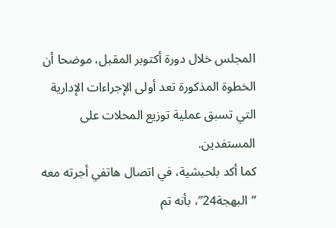المجلس خلال دورة أكتوبر المقبل، موضحا أن الخطوة المذكورة تعد أولى الإجراءات الإدارية التي تسبق عملية توزيع المحلات على المستفدين.
كما أكد بلحبشية، في اتصال هاتفي أجرته معه “البهجة24″، بأنه تم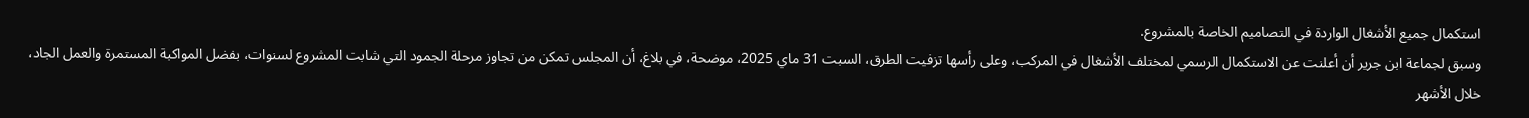استكمال جميع الأشغال الواردة في التصاميم الخاصة بالمشروع.
وسبق لجماعة ابن جرير أن أعلنت عن الاستكمال الرسمي لمختلف الأشغال في المركب، وعلى رأسها تزفيت الطرق، السبت 31 ماي 2025، موضحة، في بلاغ، أن المجلس تمكن من تجاوز مرحلة الجمود التي شابت المشروع لسنوات، بفضل المواكبة المستمرة والعمل الجاد، خلال الأشهر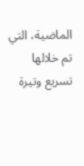الماضية، التي تم خلالها تسريع وتيرة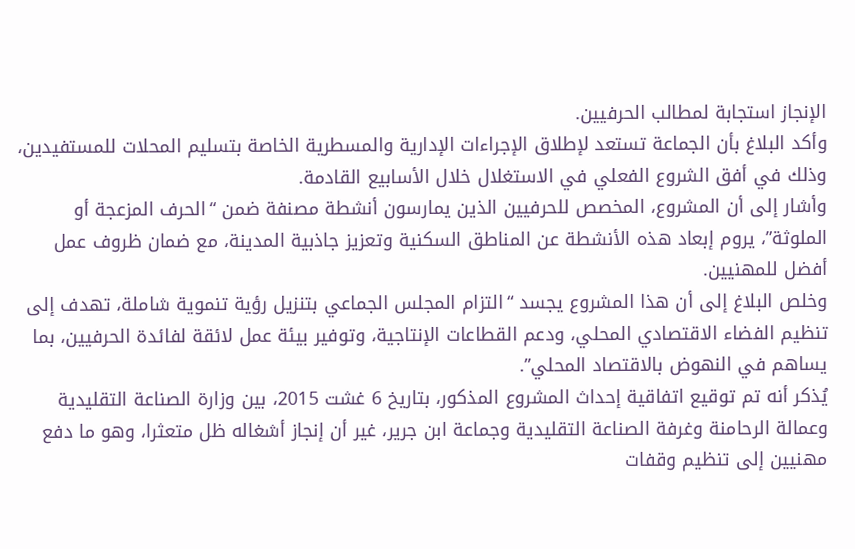الإنجاز استجابة لمطالب الحرفيين.
وأكد البلاغ بأن الجماعة تستعد لإطلاق الإجراءات الإدارية والمسطرية الخاصة بتسليم المحلات للمستفيدين، وذلك في أفق الشروع الفعلي في الاستغلال خلال الأسابيع القادمة.
وأشار إلى أن المشروع، المخصص للحرفيين الذين يمارسون أنشطة مصنفة ضمن “الحرف المزعجة أو الملوثة”، يروم إبعاد هذه الأنشطة عن المناطق السكنية وتعزيز جاذبية المدينة، مع ضمان ظروف عمل أفضل للمهنيين.
وخلص البلاغ إلى أن هذا المشروع يجسد “التزام المجلس الجماعي بتنزيل رؤية تنموية شاملة، تهدف إلى تنظيم الفضاء الاقتصادي المحلي، ودعم القطاعات الإنتاجية، وتوفير بيئة عمل لائقة لفائدة الحرفيين، بما يساهم في النهوض بالاقتصاد المحلي”.
يُذكر أنه تم توقيع اتفاقية إحداث المشروع المذكور، بتاريخ 6 غشت 2015، بين وزارة الصناعة التقليدية وعمالة الرحامنة وغرفة الصناعة التقليدية وجماعة ابن جرير، غير أن إنجاز أشغاله ظل متعثرا، وهو ما دفع مهنيين إلى تنظيم وقفات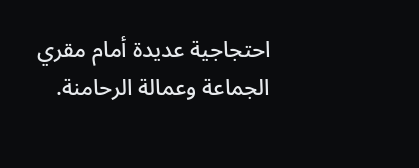احتجاجية عديدة أمام مقري الجماعة وعمالة الرحامنة.